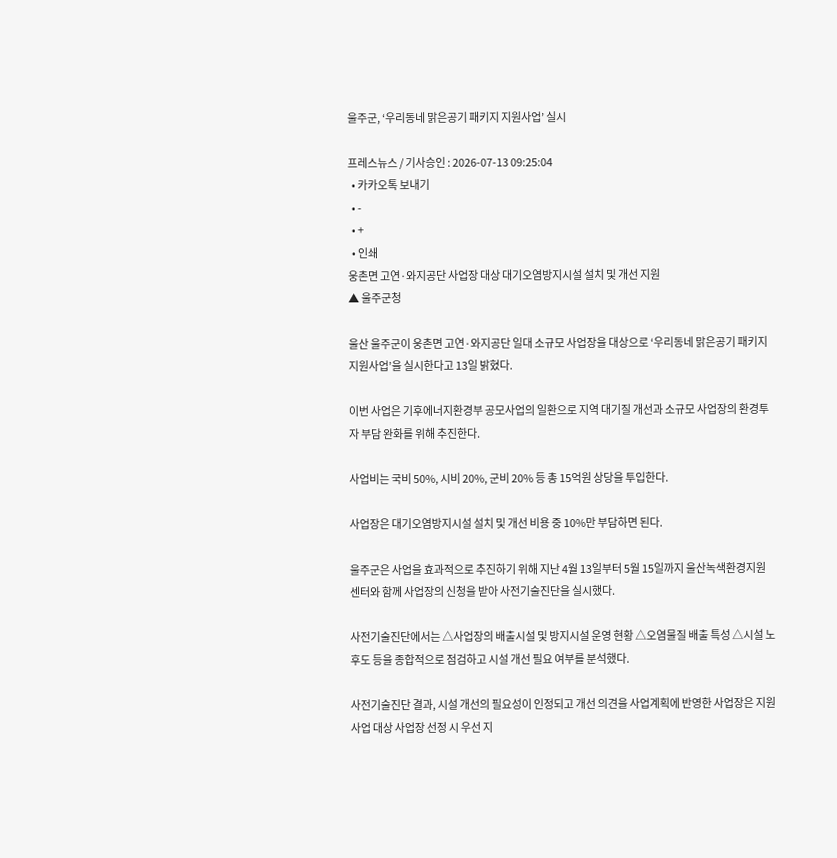울주군, ‘우리동네 맑은공기 패키지 지원사업’ 실시

프레스뉴스 / 기사승인 : 2026-07-13 09:25:04
  • 카카오톡 보내기
  • -
  • +
  • 인쇄
웅촌면 고연·와지공단 사업장 대상 대기오염방지시설 설치 및 개선 지원
▲ 울주군청

울산 울주군이 웅촌면 고연·와지공단 일대 소규모 사업장을 대상으로 ‘우리동네 맑은공기 패키지 지원사업’을 실시한다고 13일 밝혔다.

이번 사업은 기후에너지환경부 공모사업의 일환으로 지역 대기질 개선과 소규모 사업장의 환경투자 부담 완화를 위해 추진한다.

사업비는 국비 50%, 시비 20%, 군비 20% 등 총 15억원 상당을 투입한다.

사업장은 대기오염방지시설 설치 및 개선 비용 중 10%만 부담하면 된다.

울주군은 사업을 효과적으로 추진하기 위해 지난 4월 13일부터 5월 15일까지 울산녹색환경지원센터와 함께 사업장의 신청을 받아 사전기술진단을 실시했다.

사전기술진단에서는 △사업장의 배출시설 및 방지시설 운영 현황 △오염물질 배출 특성 △시설 노후도 등을 종합적으로 점검하고 시설 개선 필요 여부를 분석했다.

사전기술진단 결과, 시설 개선의 필요성이 인정되고 개선 의견을 사업계획에 반영한 사업장은 지원사업 대상 사업장 선정 시 우선 지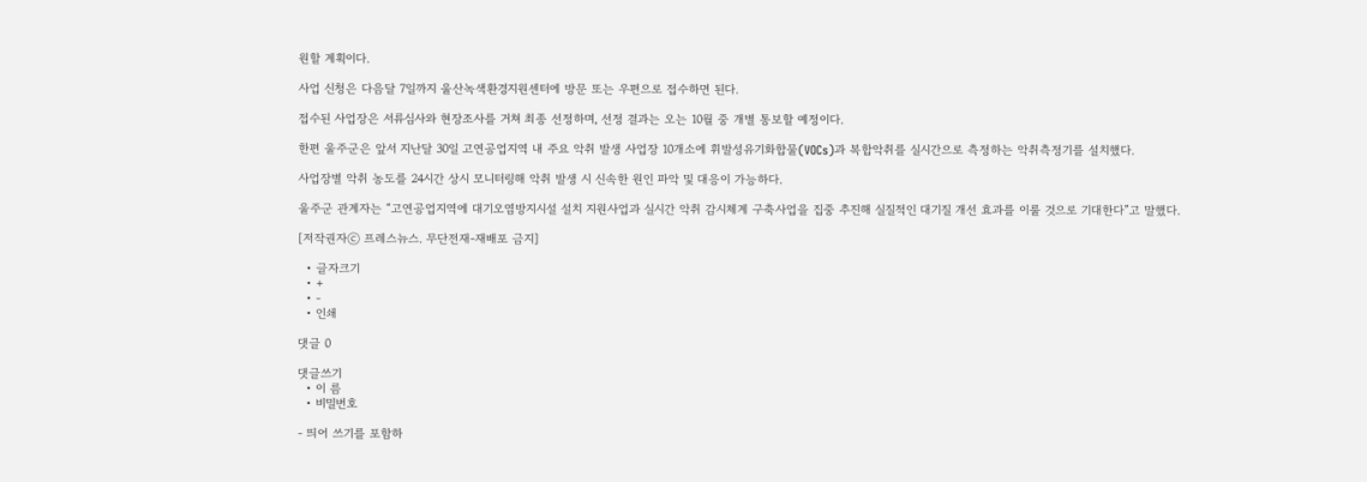원할 계획이다.

사업 신청은 다음달 7일까지 울산녹색환경지원센터에 방문 또는 우편으로 접수하면 된다.

접수된 사업장은 서류심사와 현장조사를 거쳐 최종 선정하며, 선정 결과는 오는 10월 중 개별 통보할 예정이다.

한편 울주군은 앞서 지난달 30일 고연공업지역 내 주요 악취 발생 사업장 10개소에 휘발성유기화합물(VOCs)과 복합악취를 실시간으로 측정하는 악취측정기를 설치했다.

사업장별 악취 농도를 24시간 상시 모니터링해 악취 발생 시 신속한 원인 파악 및 대응이 가능하다.

울주군 관계자는 “고연공업지역에 대기오염방지시설 설치 지원사업과 실시간 악취 감시체계 구축사업을 집중 추진해 실질적인 대기질 개선 효과를 이룰 것으로 기대한다”고 말했다.

[저작권자ⓒ 프레스뉴스. 무단전재-재배포 금지]

  • 글자크기
  • +
  • -
  • 인쇄

댓글 0

댓글쓰기
  • 이 름
  • 비밀번호

- 띄어 쓰기를 포함하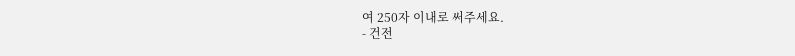여 250자 이내로 써주세요.
- 건전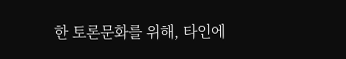한 토론문화를 위해, 타인에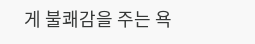게 불쾌감을 주는 욕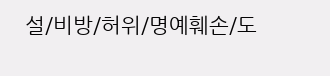설/비방/허위/명예훼손/도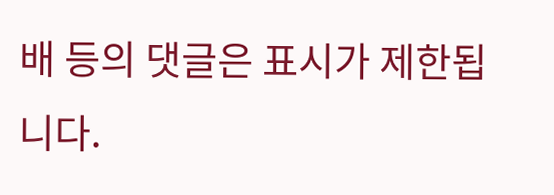배 등의 댓글은 표시가 제한됩니다.